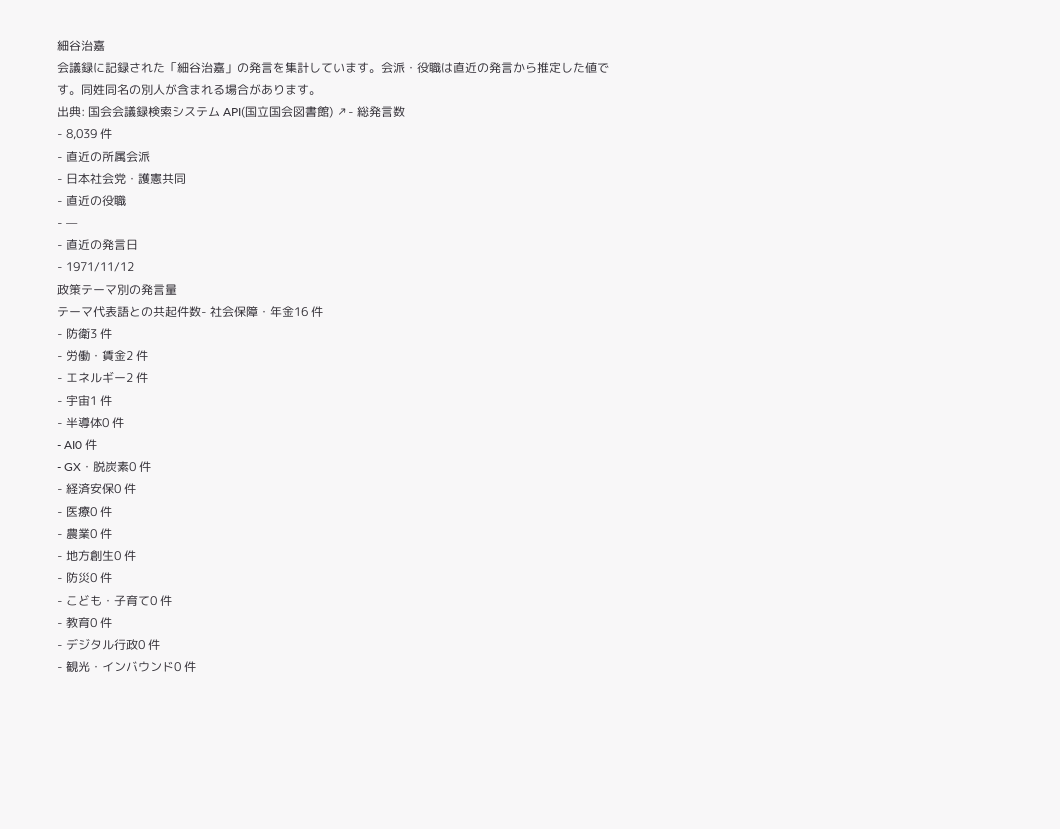細谷治嘉
会議録に記録された「細谷治嘉」の発言を集計しています。会派・役職は直近の発言から推定した値です。同姓同名の別人が含まれる場合があります。
出典: 国会会議録検索システム API(国立国会図書館) ↗- 総発言数
- 8,039 件
- 直近の所属会派
- 日本社会党・護憲共同
- 直近の役職
- —
- 直近の発言日
- 1971/11/12
政策テーマ別の発言量
テーマ代表語との共起件数- 社会保障・年金16 件
- 防衛3 件
- 労働・賃金2 件
- エネルギー2 件
- 宇宙1 件
- 半導体0 件
- AI0 件
- GX・脱炭素0 件
- 経済安保0 件
- 医療0 件
- 農業0 件
- 地方創生0 件
- 防災0 件
- こども・子育て0 件
- 教育0 件
- デジタル行政0 件
- 観光・インバウンド0 件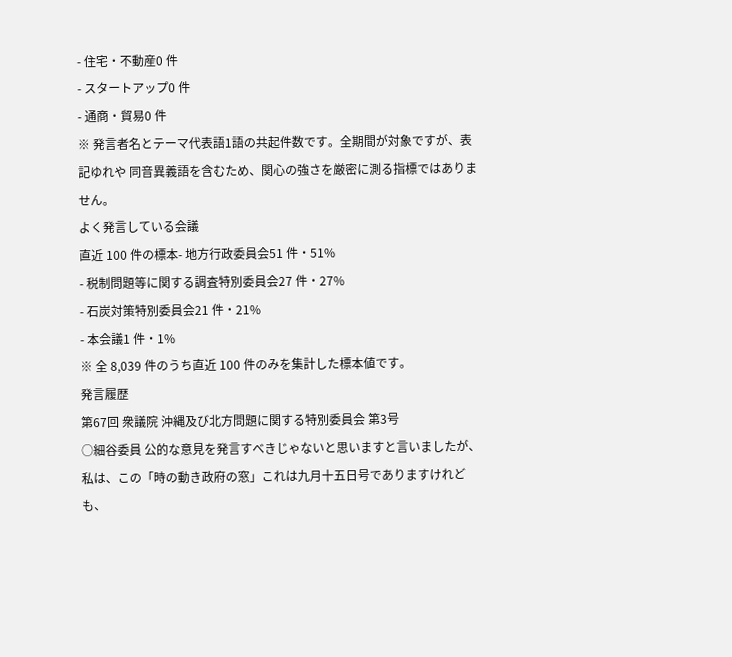- 住宅・不動産0 件
- スタートアップ0 件
- 通商・貿易0 件
※ 発言者名とテーマ代表語1語の共起件数です。全期間が対象ですが、表記ゆれや 同音異義語を含むため、関心の強さを厳密に測る指標ではありません。
よく発言している会議
直近 100 件の標本- 地方行政委員会51 件・51%
- 税制問題等に関する調査特別委員会27 件・27%
- 石炭対策特別委員会21 件・21%
- 本会議1 件・1%
※ 全 8,039 件のうち直近 100 件のみを集計した標本値です。
発言履歴
第67回 衆議院 沖縄及び北方問題に関する特別委員会 第3号
○細谷委員 公的な意見を発言すべきじゃないと思いますと言いましたが、私は、この「時の動き政府の窓」これは九月十五日号でありますけれども、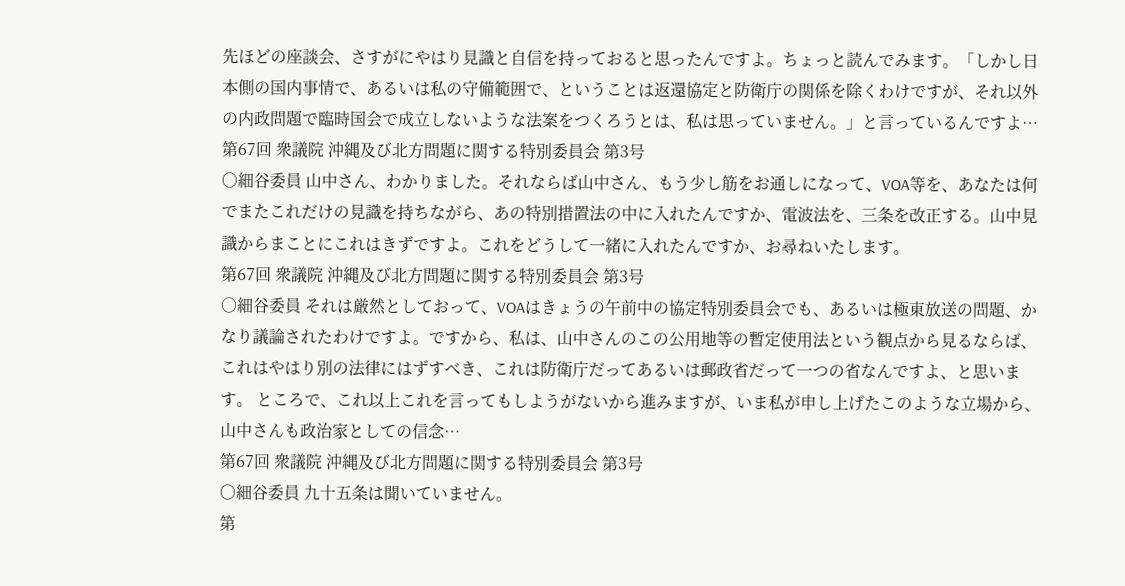先ほどの座談会、さすがにやはり見識と自信を持っておると思ったんですよ。ちょっと読んでみます。「しかし日本側の国内事情で、あるいは私の守備範囲で、ということは返還協定と防衛庁の関係を除くわけですが、それ以外の内政問題で臨時国会で成立しないような法案をつくろうとは、私は思っていません。」と言っているんですよ…
第67回 衆議院 沖縄及び北方問題に関する特別委員会 第3号
○細谷委員 山中さん、わかりました。それならば山中さん、もう少し筋をお通しになって、VOA等を、あなたは何でまたこれだけの見識を持ちながら、あの特別措置法の中に入れたんですか、電波法を、三条を改正する。山中見識からまことにこれはきずですよ。これをどうして一緒に入れたんですか、お尋ねいたします。
第67回 衆議院 沖縄及び北方問題に関する特別委員会 第3号
○細谷委員 それは厳然としておって、VOAはきょうの午前中の協定特別委員会でも、あるいは極東放送の問題、かなり議論されたわけですよ。ですから、私は、山中さんのこの公用地等の暫定使用法という観点から見るならば、これはやはり別の法律にはずすべき、これは防衛庁だってあるいは郵政省だって一つの省なんですよ、と思います。 ところで、これ以上これを言ってもしようがないから進みますが、いま私が申し上げたこのような立場から、山中さんも政治家としての信念…
第67回 衆議院 沖縄及び北方問題に関する特別委員会 第3号
○細谷委員 九十五条は聞いていません。
第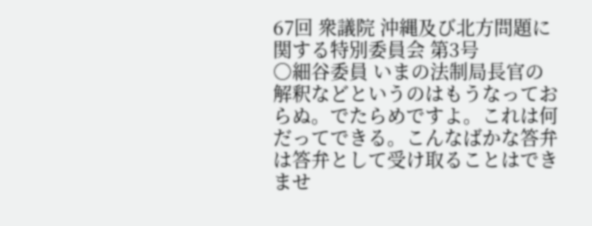67回 衆議院 沖縄及び北方問題に関する特別委員会 第3号
○細谷委員 いまの法制局長官の解釈などというのはもうなっておらぬ。でたらめですよ。これは何だってできる。こんなばかな答弁は答弁として受け取ることはできませ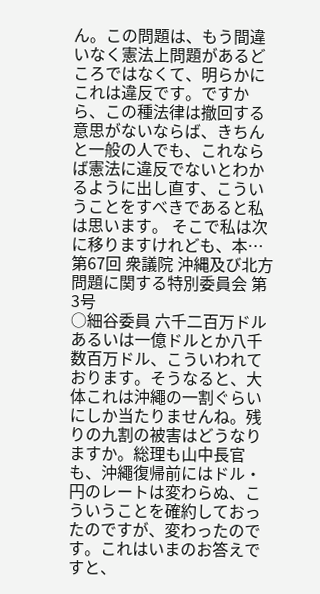ん。この問題は、もう間違いなく憲法上問題があるどころではなくて、明らかにこれは違反です。ですから、この種法律は撤回する意思がないならば、きちんと一般の人でも、これならば憲法に違反でないとわかるように出し直す、こういうことをすべきであると私は思います。 そこで私は次に移りますけれども、本…
第67回 衆議院 沖縄及び北方問題に関する特別委員会 第3号
○細谷委員 六千二百万ドルあるいは一億ドルとか八千数百万ドル、こういわれております。そうなると、大体これは沖繩の一割ぐらいにしか当たりませんね。残りの九割の被害はどうなりますか。総理も山中長官も、沖繩復帰前にはドル・円のレートは変わらぬ、こういうことを確約しておったのですが、変わったのです。これはいまのお答えですと、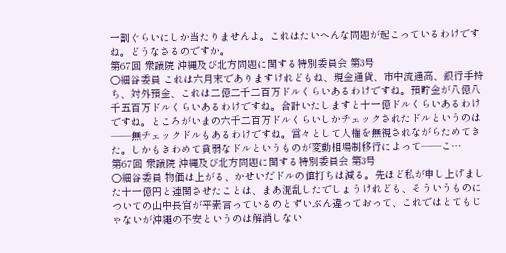一割ぐらいにしか当たりませんよ。これはたいへんな問題が起こっているわけですね。どうなさるのですか。
第67回 衆議院 沖縄及び北方問題に関する特別委員会 第3号
○細谷委員 これは六月末でありますけれどもね、現金通貨、市中流通高、銀行手持ち、対外預金、これは二億二千二百万ドルくらいあるわけですね。預貯金が八億八千五百万ドルくらいあるわけですね。合計いたしますと十一億ドルくらいあるわけですね。ところがいまの六千二百万ドルくらいしかチェックされたドルというのは——無チェックドルもあるわけですね。営々として人権を無視されながらためてきた。しかもきわめて貧弱なドルというものが変動相場制移行によって——こ…
第67回 衆議院 沖縄及び北方問題に関する特別委員会 第3号
○細谷委員 物価は上がる、かせいだドルの値打ちは減る。先ほど私が申し上げました十一億円と連関させたことは、まあ混乱したでしょうけれども、そういうものについての山中長官が平素言っているのとずいぶん違っておって、これではとてもじゃないが沖繩の不安というのは解消しない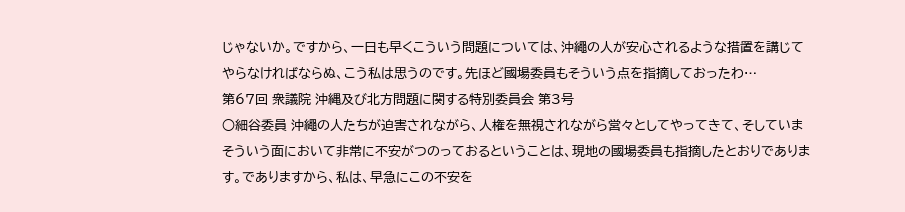じゃないか。ですから、一日も早くこういう問題については、沖繩の人が安心されるような措置を講じてやらなければならぬ、こう私は思うのです。先ほど國場委員もそういう点を指摘しておったわ…
第67回 衆議院 沖縄及び北方問題に関する特別委員会 第3号
○細谷委員 沖繩の人たちが迫害されながら、人権を無視されながら営々としてやってきて、そしていまそういう面において非常に不安がつのっておるということは、現地の國場委員も指摘したとおりであります。でありますから、私は、早急にこの不安を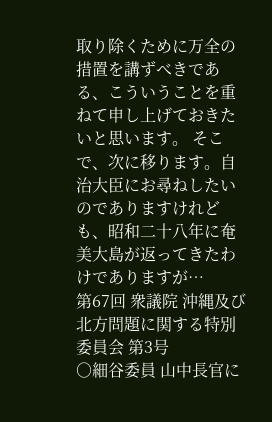取り除くために万全の措置を講ずべきである、こういうことを重ねて申し上げておきたいと思います。 そこで、次に移ります。自治大臣にお尋ねしたいのでありますけれども、昭和二十八年に奄美大島が返ってきたわけでありますが…
第67回 衆議院 沖縄及び北方問題に関する特別委員会 第3号
○細谷委員 山中長官に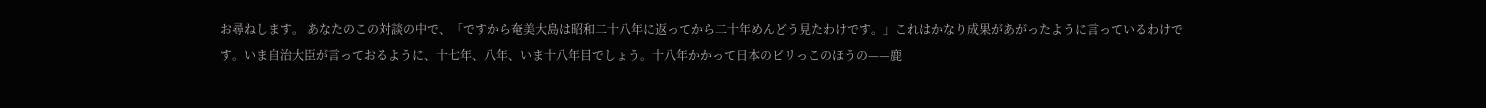お尋ねします。 あなたのこの対談の中で、「ですから奄美大島は昭和二十八年に返ってから二十年めんどう見たわけです。」これはかなり成果があがったように言っているわけです。いま自治大臣が言っておるように、十七年、八年、いま十八年目でしょう。十八年かかって日本のビリっこのほうの——鹿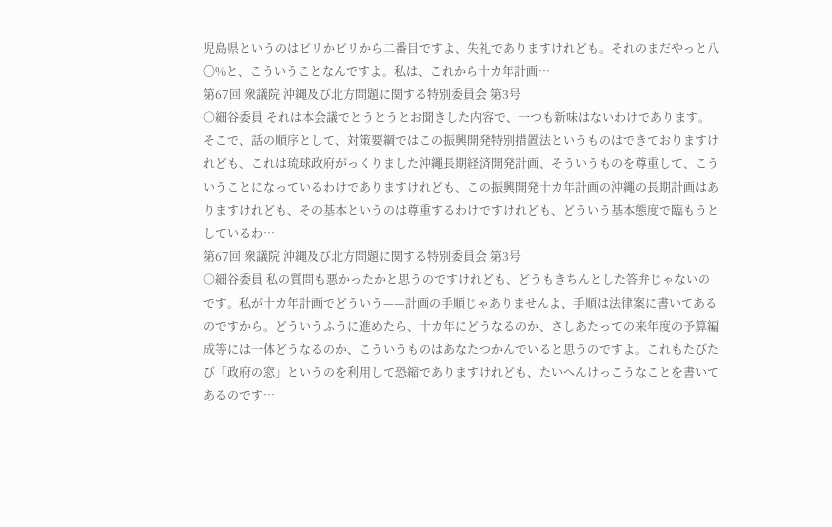児島県というのはビリかビリから二番目ですよ、失礼でありますけれども。それのまだやっと八〇%と、こういうことなんですよ。私は、これから十カ年計画…
第67回 衆議院 沖縄及び北方問題に関する特別委員会 第3号
○細谷委員 それは本会議でとうとうとお聞きした内容で、一つも新味はないわけであります。そこで、話の順序として、対策要綱ではこの振興開発特別措置法というものはできておりますけれども、これは琉球政府がっくりました沖繩長期経済開発計画、そういうものを尊重して、こういうことになっているわけでありますけれども、この振興開発十カ年計画の沖繩の長期計画はありますけれども、その基本というのは尊重するわけですけれども、どういう基本態度で臨もうとしているわ…
第67回 衆議院 沖縄及び北方問題に関する特別委員会 第3号
○細谷委員 私の質問も悪かったかと思うのですけれども、どうもきちんとした答弁じゃないのです。私が十カ年計画でどういう——計画の手順じゃありませんよ、手順は法律案に書いてあるのですから。どういうふうに進めたら、十カ年にどうなるのか、さしあたっての来年度の予算編成等には一体どうなるのか、こういうものはあなたつかんでいると思うのですよ。これもたびたび「政府の窓」というのを利用して恐縮でありますけれども、たいへんけっこうなことを書いてあるのです…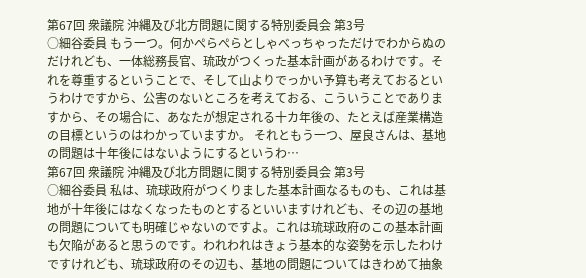第67回 衆議院 沖縄及び北方問題に関する特別委員会 第3号
○細谷委員 もう一つ。何かぺらぺらとしゃべっちゃっただけでわからぬのだけれども、一体総務長官、琉政がつくった基本計画があるわけです。それを尊重するということで、そして山よりでっかい予算も考えておるというわけですから、公害のないところを考えておる、こういうことでありますから、その場合に、あなたが想定される十カ年後の、たとえば産業構造の目標というのはわかっていますか。 それともう一つ、屋良さんは、基地の問題は十年後にはないようにするというわ…
第67回 衆議院 沖縄及び北方問題に関する特別委員会 第3号
○細谷委員 私は、琉球政府がつくりました基本計画なるものも、これは基地が十年後にはなくなったものとするといいますけれども、その辺の基地の問題についても明確じゃないのですよ。これは琉球政府のこの基本計画も欠陥があると思うのです。われわれはきょう基本的な姿勢を示したわけですけれども、琉球政府のその辺も、基地の問題についてはきわめて抽象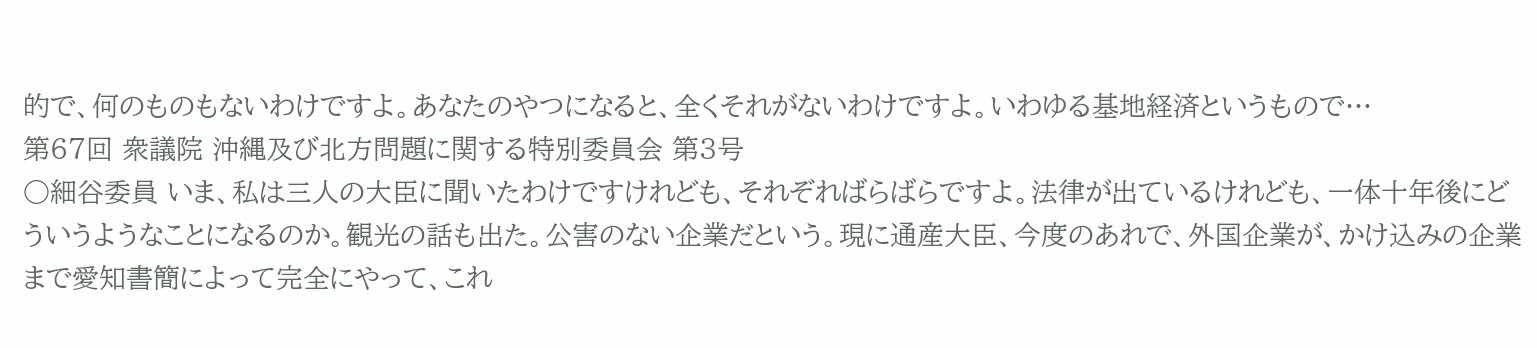的で、何のものもないわけですよ。あなたのやつになると、全くそれがないわけですよ。いわゆる基地経済というもので…
第67回 衆議院 沖縄及び北方問題に関する特別委員会 第3号
○細谷委員 いま、私は三人の大臣に聞いたわけですけれども、それぞればらばらですよ。法律が出ているけれども、一体十年後にどういうようなことになるのか。観光の話も出た。公害のない企業だという。現に通産大臣、今度のあれで、外国企業が、かけ込みの企業まで愛知書簡によって完全にやって、これ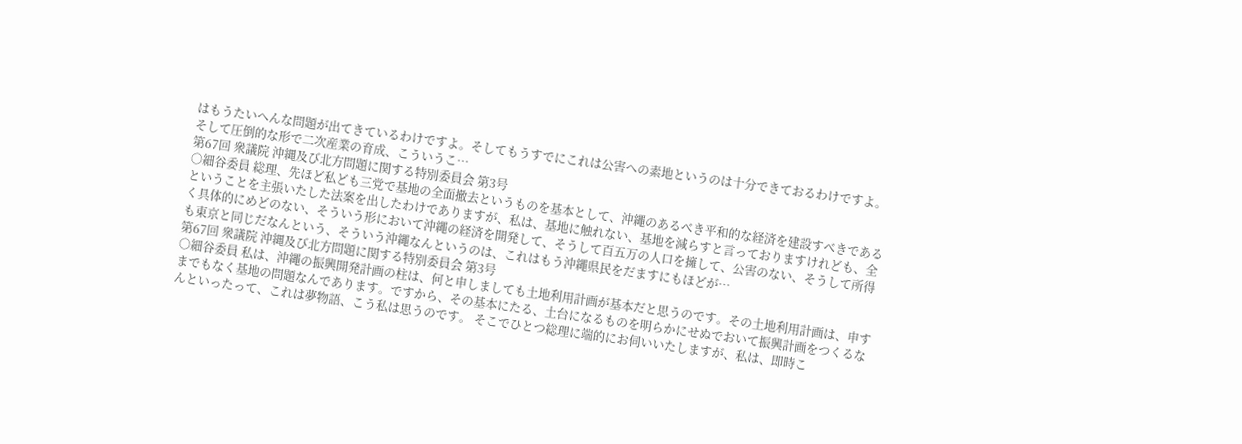はもうたいへんな問題が出てきているわけですよ。そしてもうすでにこれは公害への素地というのは十分できておるわけですよ。そして圧倒的な形で二次産業の育成、こういうこ…
第67回 衆議院 沖縄及び北方問題に関する特別委員会 第3号
○細谷委員 総理、先ほど私ども三党で基地の全面撤去というものを基本として、沖繩のあるべき平和的な経済を建設すべきであるということを主張いたした法案を出したわけでありますが、私は、基地に触れない、基地を減らすと言っておりますけれども、全く具体的にめどのない、そういう形において沖繩の経済を開発して、そうして百五万の人口を擁して、公害のない、そうして所得も東京と同じだなんという、そういう沖繩なんというのは、これはもう沖繩県民をだますにもほどが…
第67回 衆議院 沖縄及び北方問題に関する特別委員会 第3号
○細谷委員 私は、沖繩の振興開発計画の柱は、何と申しましても土地利用計画が基本だと思うのです。その土地利用計画は、申すまでもなく基地の問題なんであります。ですから、その基本にたる、土台になるものを明らかにせぬでおいて振興計画をつくるなんといったって、これは夢物語、こう私は思うのです。 そこでひとつ総理に端的にお伺いいたしますが、私は、即時こ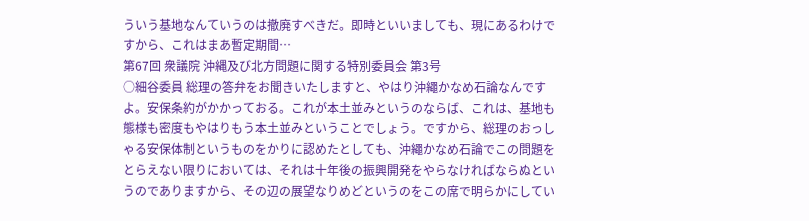ういう基地なんていうのは撤廃すべきだ。即時といいましても、現にあるわけですから、これはまあ暫定期間…
第67回 衆議院 沖縄及び北方問題に関する特別委員会 第3号
○細谷委員 総理の答弁をお聞きいたしますと、やはり沖繩かなめ石論なんですよ。安保条約がかかっておる。これが本土並みというのならば、これは、基地も態様も密度もやはりもう本土並みということでしょう。ですから、総理のおっしゃる安保体制というものをかりに認めたとしても、沖繩かなめ石論でこの問題をとらえない限りにおいては、それは十年後の振興開発をやらなければならぬというのでありますから、その辺の展望なりめどというのをこの席で明らかにしてい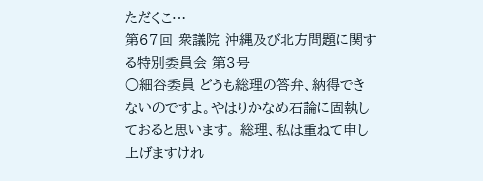ただくこ…
第67回 衆議院 沖縄及び北方問題に関する特別委員会 第3号
○細谷委員 どうも総理の答弁、納得できないのですよ。やはりかなめ石論に固執しておると思います。 総理、私は重ねて申し上げますけれ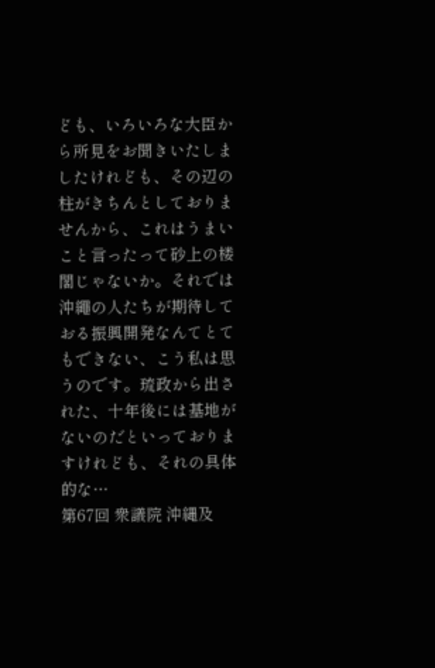ども、いろいろな大臣から所見をお聞きいたしましたけれども、その辺の柱がきちんとしておりませんから、これはうまいこと言ったって砂上の楼閣じゃないか。それでは沖繩の人たちが期待しておる振興開発なんてとてもできない、こう私は思うのです。琉政から出された、十年後には基地がないのだといっておりますけれども、それの具体的な…
第67回 衆議院 沖縄及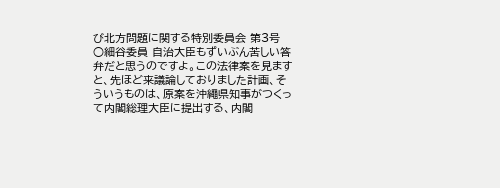び北方問題に関する特別委員会 第3号
○細谷委員 自治大臣もずいぶん苦しい答弁だと思うのですよ。この法律案を見ますと、先ほど来議論しておりました計画、そういうものは、原案を沖繩県知事がつくって内閣総理大臣に提出する、内閣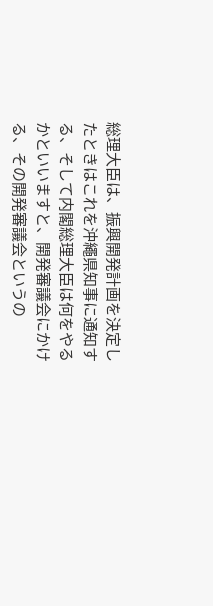総理大臣は、振興開発計画を決定したときはこれを沖繩県知事に通知する、そして内閣総理大臣は何をやるかといいますと、開発審議会にかける、その開発審議会というの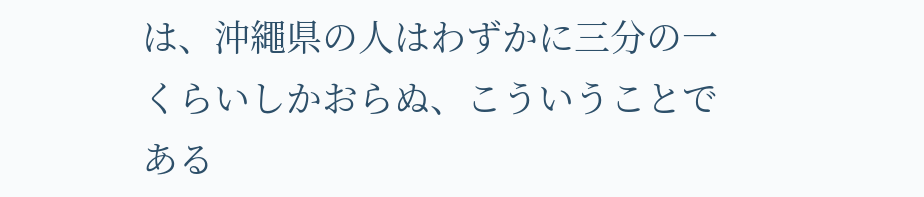は、沖繩県の人はわずかに三分の一くらいしかおらぬ、こういうことである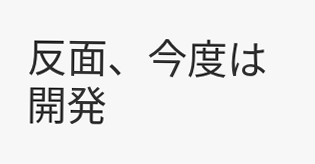反面、今度は開発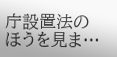庁設置法のほうを見ま…